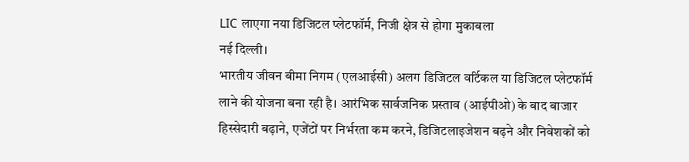LIC लाएगा नया डिजिटल प्लेटफॉर्म, निजी क्षेत्र से होगा मुकाबला
नई दिल्ली।
भारतीय जीवन बीमा निगम (एलआईसी) अलग डिजिटल वर्टिकल या डिजिटल प्लेटफॉर्म लाने की योजना बना रही है। आरंभिक सार्वजनिक प्रस्ताव (आईपीओ) के बाद बाजार हिस्सेदारी बढ़ाने, एजेंटों पर निर्भरता कम करने, डिजिटलाइजेशन बढ़ने और निवेशकों को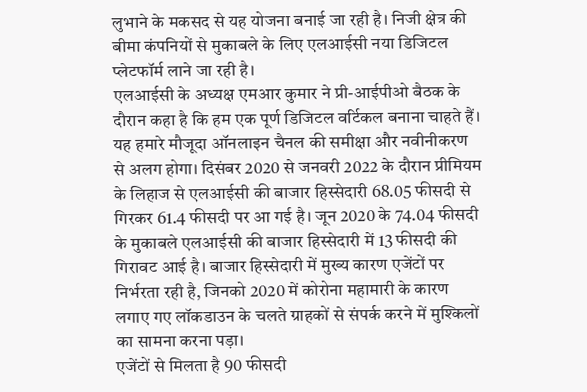लुभाने के मकसद से यह योजना बनाई जा रही है। निजी क्षेत्र की बीमा कंपनियों से मुकाबले के लिए एलआईसी नया डिजिटल प्लेटफॉर्म लाने जा रही है।
एलआईसी के अध्यक्ष एमआर कुमार ने प्री-आईपीओ बैठक के दौरान कहा है कि हम एक पूर्ण डिजिटल वर्टिकल बनाना चाहते हैं। यह हमारे मौजूदा ऑनलाइन चैनल की समीक्षा और नवीनीकरण से अलग होगा। दिसंबर 2020 से जनवरी 2022 के दौरान प्रीमियम के लिहाज से एलआईसी की बाजार हिस्सेदारी 68.05 फीसदी से गिरकर 61.4 फीसदी पर आ गई है। जून 2020 के 74.04 फीसदी के मुकाबले एलआईसी की बाजार हिस्सेदारी में 13 फीसदी की गिरावट आई है। बाजार हिस्सेदारी में मुख्य कारण एजेंटों पर निर्भरता रही है, जिनको 2020 में कोरोना महामारी के कारण लगाए गए लॉकडाउन के चलते ग्राहकों से संपर्क करने में मुश्किलों का सामना करना पड़ा।
एजेंटों से मिलता है 90 फीसदी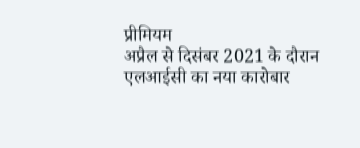प्रीमियम
अप्रैल से दिसंबर 2021 के दौरान एलआईसी का नया कारोबार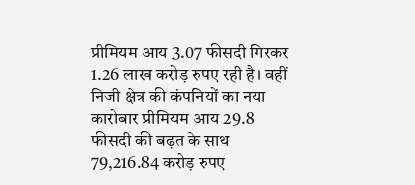प्रीमियम आय 3.07 फीसदी गिरकर 1.26 लाख करोड़ रुपए रही है। वहीं निजी क्षेत्र की कंपनियों का नया कारोबार प्रीमियम आय 29.8 फीसदी की बढ़त के साथ 79,216.84 करोड़ रुपए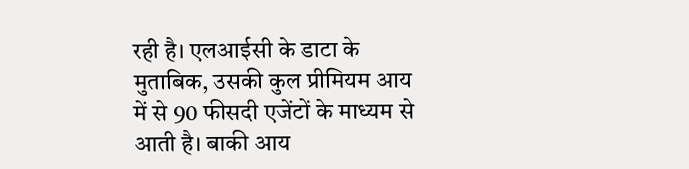रही है। एलआईसी के डाटा के मुताबिक, उसकी कुल प्रीमियम आय में से 90 फीसदी एजेंटों के माध्यम से आती है। बाकी आय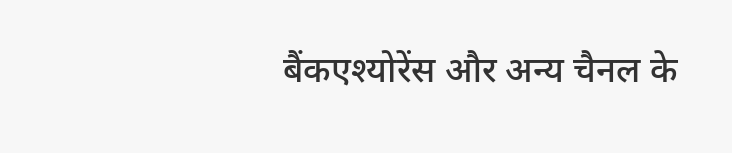बैंकएश्योरेंस और अन्य चैनल के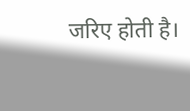जरिए होती है।